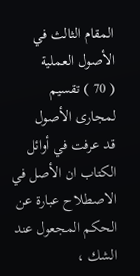المقام الثالث في الأصول العملية
( 70 ) تقسيم لمجارى الأصول
قد عرفت في أوائل الكتاب ان الأصل في الاصطلاح عبارة عن الحكم المجعول عند الشك ،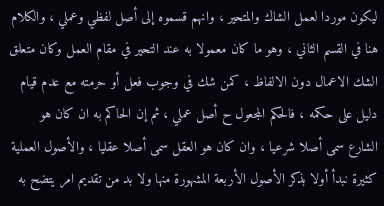ليكون موردا لعمل الشاك والمتحير ، وانهم قسموه إلى أصل لفظي وعملي ، والكلام هنا في القسم الثاني ، وهو ما كان معمولا به عند التحير في مقام العمل وكان متعلق الشك الاعمال دون الالفاظ ، كمن شك في وجوب فعل أو حرمته مع عدم قيام دليل على حكمه ، فالحكم المجعول ح أصل عملي ، ثم إن الحاكم به ان كان هو الشارع سمى أصلا شرعيا ، وان كان هو العقل سمى أصلا عقليا ، والأصول العملية كثيرة نبدأ أولا بذكر الأصول الأربعة المشهورة منها ولا بد من تقديم امر يتضح به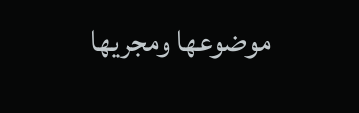موضوعها ومجريها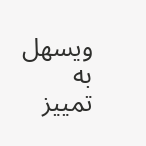ويسهل به تمييز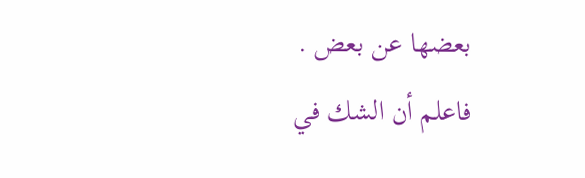بعضها عن بعض .
فاعلم أن الشك في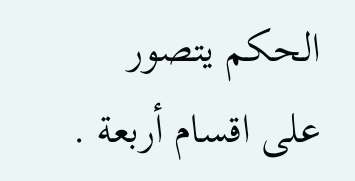الحكم يتصور على اقسام أربعة .